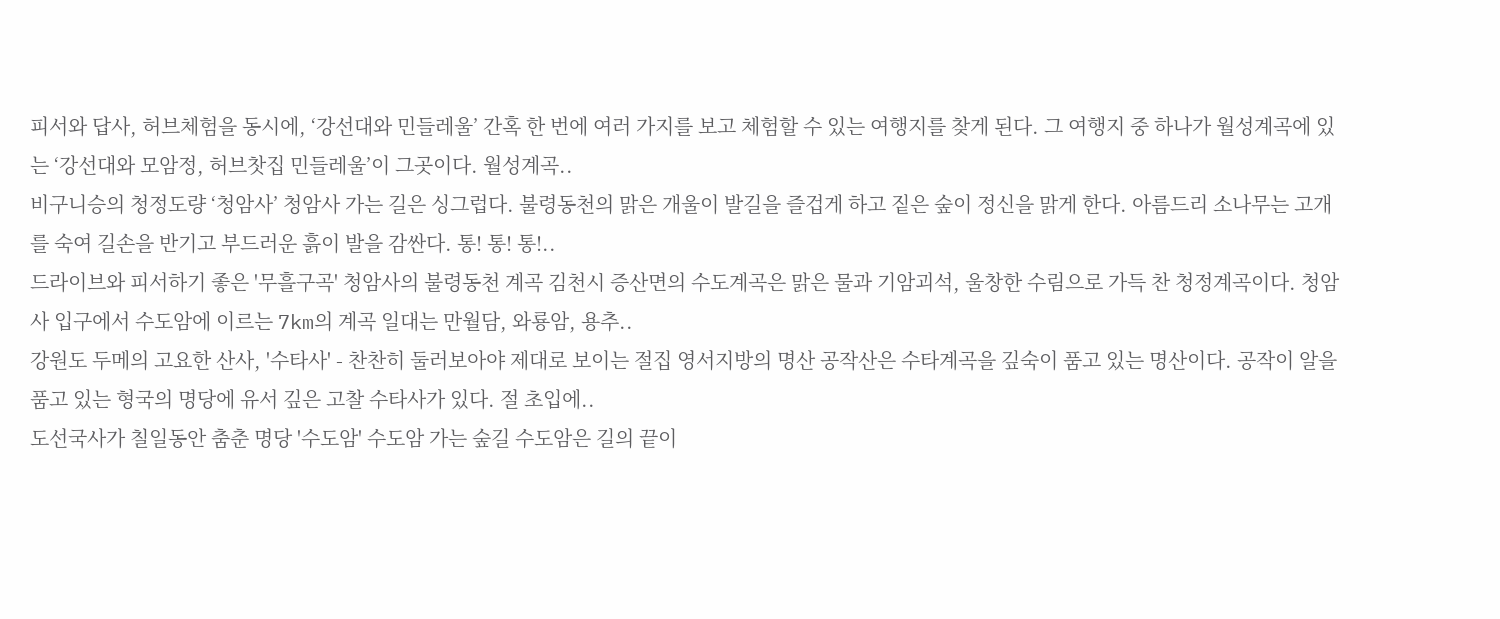피서와 답사, 허브체험을 동시에, ‘강선대와 민들레울’ 간혹 한 번에 여러 가지를 보고 체험할 수 있는 여행지를 찾게 된다. 그 여행지 중 하나가 월성계곡에 있는 ‘강선대와 모암정, 허브찻집 민들레울’이 그곳이다. 월성계곡..
비구니승의 청정도량 ‘청암사’ 청암사 가는 길은 싱그럽다. 불령동천의 맑은 개울이 발길을 즐겁게 하고 짙은 숲이 정신을 맑게 한다. 아름드리 소나무는 고개를 숙여 길손을 반기고 부드러운 흙이 발을 감싼다. 통! 통! 통!..
드라이브와 피서하기 좋은 '무흘구곡' 청암사의 불령동천 계곡 김천시 증산면의 수도계곡은 맑은 물과 기암괴석, 울창한 수림으로 가득 찬 청정계곡이다. 청암사 입구에서 수도암에 이르는 7km의 계곡 일대는 만월담, 와룡암, 용추..
강원도 두메의 고요한 산사, '수타사' - 찬찬히 둘러보아야 제대로 보이는 절집 영서지방의 명산 공작산은 수타계곡을 깊숙이 품고 있는 명산이다. 공작이 알을 품고 있는 형국의 명당에 유서 깊은 고찰 수타사가 있다. 절 초입에..
도선국사가 칠일동안 춤춘 명당 '수도암' 수도암 가는 숲길 수도암은 길의 끝이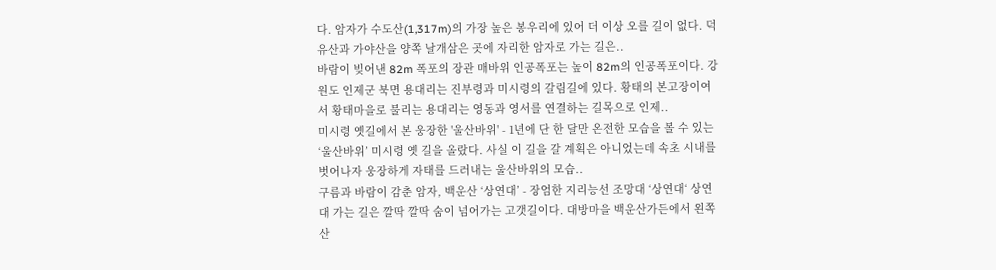다. 암자가 수도산(1,317m)의 가장 높은 봉우리에 있어 더 이상 오를 길이 없다. 덕유산과 가야산을 양쪽 날개삼은 곳에 자리한 암자로 가는 길은..
바람이 빚어낸 82m 폭포의 장관 매바위 인공폭포는 높이 82m의 인공폭포이다. 강원도 인제군 북면 용대리는 진부령과 미시령의 갈림길에 있다. 황태의 본고장이여서 황태마을로 불리는 용대리는 영동과 영서를 연결하는 길목으로 인제..
미시령 옛길에서 본 웅장한 '울산바위' - 1년에 단 한 달만 온전한 모습을 볼 수 있는 ‘울산바위’ 미시령 옛 길을 올랐다. 사실 이 길을 갈 계획은 아니었는데 속초 시내를 벗어나자 웅장하게 자태를 드러내는 울산바위의 모습..
구름과 바람이 감춘 암자, 백운산 ‘상연대’ - 장엄한 지리능선 조망대 ‘상연대‘ 상연대 가는 길은 깔딱 깔딱 숨이 넘어가는 고갯길이다. 대방마을 백운산가든에서 왼쪽 산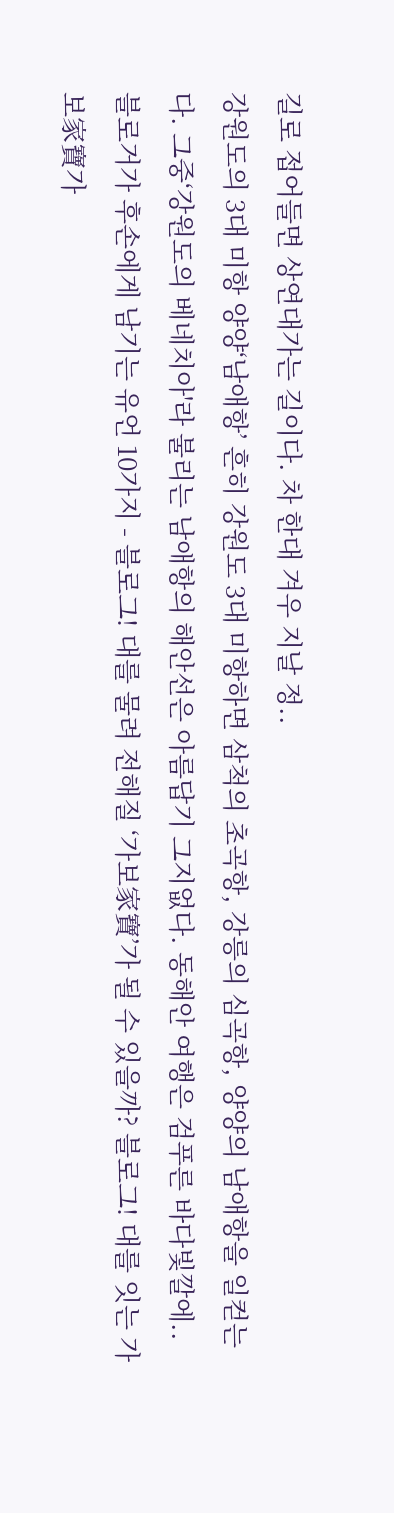길로 접어들면 상연대가는 길이다. 차 한대 겨우 지날 정..
강원도의 3대 미항 양양‘남애항’ 흔히 강원도 3대 미항하면 삼척의 초곡항, 강릉의 심곡항, 양양의 남애항을 일컫는다. 그중‘강원도의 베네치아'라 불리는 남애항의 해안선은 아름답기 그지없다. 동해안 여행은 검푸른 바다빛깔에..
블로거가 후손에게 남기는 유언 10가지 - 블로그! 대를 물려 전해질 ‘가보家寶’가 될 수 있을까? 블로그! 대를 잇는 가보家寶가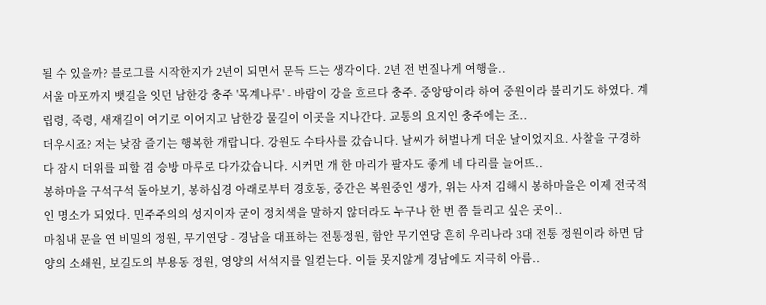될 수 있을까? 블로그를 시작한지가 2년이 되면서 문득 드는 생각이다. 2년 전 번질나게 여행을..
서울 마포까지 뱃길을 잇던 남한강 충주 '목계나루' - 바람이 강을 흐르다 충주. 중앙땅이라 하여 중원이라 불리기도 하였다. 계립령, 죽령, 새재길이 여기로 이어지고 남한강 물길이 이곳을 지나간다. 교통의 요지인 충주에는 조..
더우시죠? 저는 낮잠 즐기는 행복한 개랍니다. 강원도 수타사를 갔습니다. 날씨가 허벌나게 더운 날이었지요. 사찰을 구경하다 잠시 더위를 피할 겸 승방 마루로 다가갔습니다. 시커먼 개 한 마리가 팔자도 좋게 네 다리를 늘어뜨..
봉하마을 구석구석 돌아보기, 봉하십경 아래로부터 경호동, 중간은 복원중인 생가, 위는 사저 김해시 봉하마을은 이제 전국적인 명소가 되었다. 민주주의의 성지이자 굳이 정치색을 말하지 않더라도 누구나 한 번 쯤 들리고 싶은 곳이..
마침내 문을 연 비밀의 정원, 무기연당 - 경남을 대표하는 전통정원, 함안 무기연당 흔히 우리나라 3대 전통 정원이라 하면 담양의 소쇄원, 보길도의 부용동 정원, 영양의 서석지를 일컫는다. 이들 못지않게 경남에도 지극히 아름..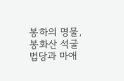봉하의 명물, 봉화산 석굴 법당과 마애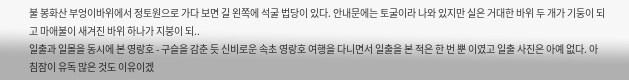불 봉화산 부엉이바위에서 정토원으로 가다 보면 길 왼쪽에 석굴 법당이 있다. 안내문에는 토굴이라 나와 있지만 실은 거대한 바위 두 개가 기둥이 되고 마애불이 새겨진 바위 하나가 지붕이 되..
일출과 일몰을 동시에 본 영랑호 - 구슬을 감춘 듯 신비로운 속초 영랑호 여행을 다니면서 일출을 본 적은 한 번 뿐 이였고 일출 사진은 아예 없다. 아침잠이 유독 많은 것도 이유이겠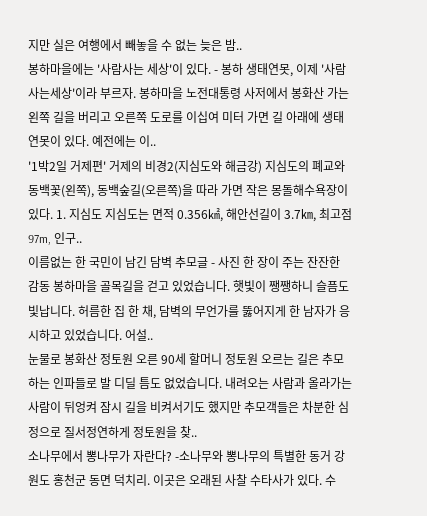지만 실은 여행에서 빼놓을 수 없는 늦은 밤..
봉하마을에는 '사람사는 세상'이 있다. - 봉하 생태연못, 이제 '사람사는세상'이라 부르자. 봉하마을 노전대통령 사저에서 봉화산 가는 왼쪽 길을 버리고 오른쪽 도로를 이십여 미터 가면 길 아래에 생태연못이 있다. 예전에는 이..
'1박2일 거제편' 거제의 비경2(지심도와 해금강) 지심도의 폐교와 동백꽃(왼쪽), 동백숲길(오른쪽)을 따라 가면 작은 몽돌해수욕장이 있다. 1. 지심도 지심도는 면적 0.356㎢, 해안선길이 3.7㎞, 최고점 97m, 인구..
이름없는 한 국민이 남긴 담벽 추모글 - 사진 한 장이 주는 잔잔한 감동 봉하마을 골목길을 걷고 있었습니다. 햇빛이 쨍쨍하니 슬픔도 빛납니다. 허름한 집 한 채, 담벽의 무언가를 뚫어지게 한 남자가 응시하고 있었습니다. 어설..
눈물로 봉화산 정토원 오른 90세 할머니 정토원 오르는 길은 추모하는 인파들로 발 디딜 틈도 없었습니다. 내려오는 사람과 올라가는 사람이 뒤엉켜 잠시 길을 비켜서기도 했지만 추모객들은 차분한 심정으로 질서정연하게 정토원을 찾..
소나무에서 뽕나무가 자란다? -소나무와 뽕나무의 특별한 동거 강원도 홍천군 동면 덕치리. 이곳은 오래된 사찰 수타사가 있다. 수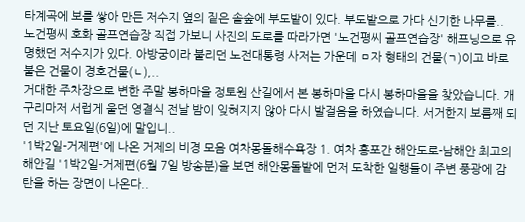타계곡에 보를 쌓아 만든 저수지 옆의 짙은 솔숲에 부도밭이 있다. 부도밭으로 가다 신기한 나무를..
노건평씨 호화 골프연습장 직접 가보니 사진의 도로를 따라가면 '노건평씨 골프연습장' 해프닝으로 유명했던 저수지가 있다. 아방궁이라 불리던 노전대통령 사저는 가운데 ㅁ자 형태의 건물(ㄱ)이고 바로 붙은 건물이 경호건물(ㄴ),..
거대한 주차장으로 변한 주말 봉하마을 정토원 산길에서 본 봉하마을 다시 봉하마을을 찾았습니다. 개구리마저 서럽게 울던 영결식 전날 밤이 잊혀지지 않아 다시 발걸음을 하였습니다. 서거한지 보름째 되던 지난 토요일(6일)에 말입니..
'1박2일-거제편'에 나온 거제의 비경 모음 여차몽돌해수욕장 1. 여차 홍포간 해안도로-남해안 최고의 해안길 '1박2일-거제편(6월 7일 방송분)을 보면 해안몽돌밭에 먼저 도착한 일행들이 주변 풍광에 감탄을 하는 장면이 나온다..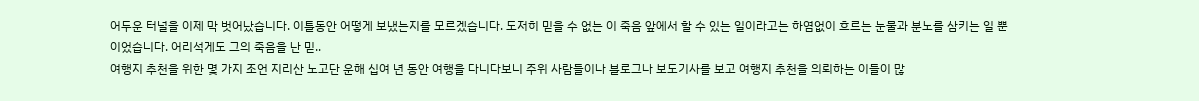어두운 터널을 이제 막 벗어났습니다. 이틀동안 어떻게 보냈는지를 모르겠습니다. 도저히 믿을 수 없는 이 죽음 앞에서 할 수 있는 일이라고는 하염없이 흐르는 눈물과 분노를 삼키는 일 뿐이었습니다. 어리석게도 그의 죽음을 난 믿..
여행지 추천을 위한 몇 가지 조언 지리산 노고단 운해 십여 년 동안 여행을 다니다보니 주위 사람들이나 블로그나 보도기사를 보고 여행지 추천을 의뢰하는 이들이 많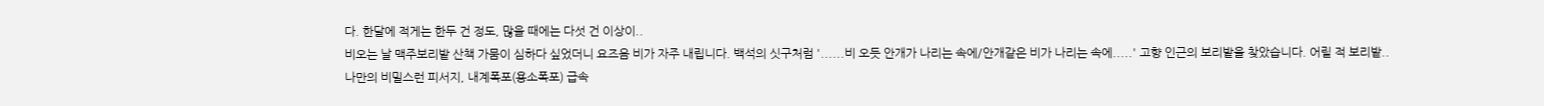다. 한달에 적게는 한두 건 정도, 많을 때에는 다섯 건 이상이..
비오는 날 맥주보리밭 산책 가뭄이 심하다 싶었더니 요즈음 비가 자주 내립니다. 백석의 싯구처럼 '......비 오듯 안개가 나리는 속에/안개같은 비가 나리는 속에.....' 고향 인근의 보리밭을 찾았습니다. 어릴 적 보리밭..
나만의 비밀스런 피서지, 내계폭포(용소폭포) 급속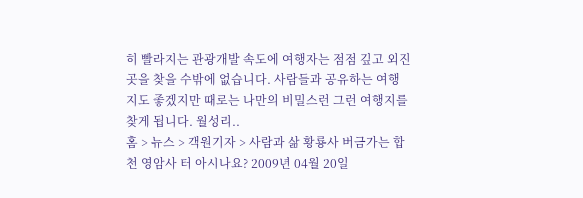히 빨라지는 관광개발 속도에 여행자는 점점 깊고 외진 곳을 찾을 수밖에 없습니다. 사람들과 공유하는 여행지도 좋겠지만 때로는 나만의 비밀스런 그런 여행지를 찾게 됩니다. 월성리..
홈 > 뉴스 > 객원기자 > 사람과 삶 황룡사 버금가는 합천 영암사 터 아시나요? 2009년 04월 20일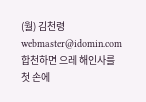(월) 김천령 webmaster@idomin.com 합천하면 으레 해인사를 첫 손에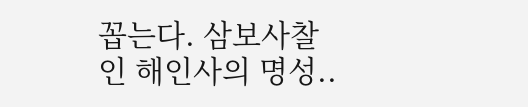꼽는다. 삼보사찰인 해인사의 명성..